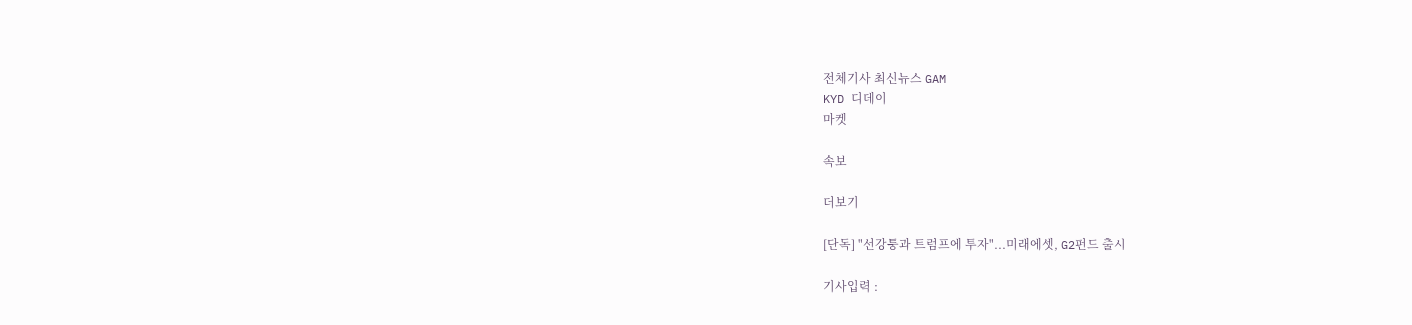전체기사 최신뉴스 GAM
KYD 디데이
마켓

속보

더보기

[단독] "선강퉁과 트럼프에 투자"...미래에셋, G2펀드 출시

기사입력 :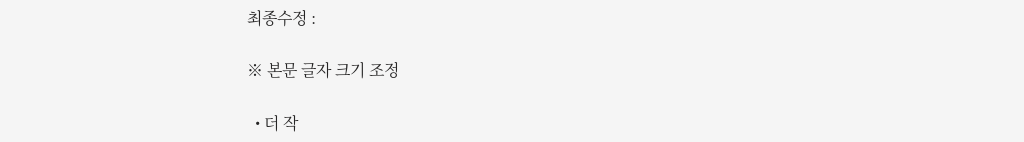최종수정 :

※ 본문 글자 크기 조정

  • 더 작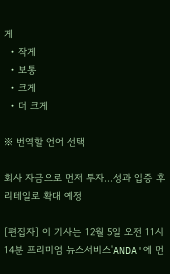게
  • 작게
  • 보통
  • 크게
  • 더 크게

※ 번역할 언어 선택

회사 자금으로 먼저 투자...성과 입증 후 리테일로 확대 예정

[편집자] 이 기사는 12월 5일 오전 11시14분 프리미엄 뉴스서비스'ANDA'에 먼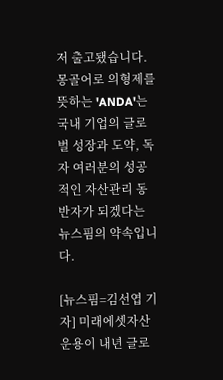저 출고됐습니다. 몽골어로 의형제를 뜻하는 'ANDA'는 국내 기업의 글로벌 성장과 도약, 독자 여러분의 성공적인 자산관리 동반자가 되겠다는 뉴스핌의 약속입니다.

[뉴스핌=김선엽 기자] 미래에셋자산운용이 내년 글로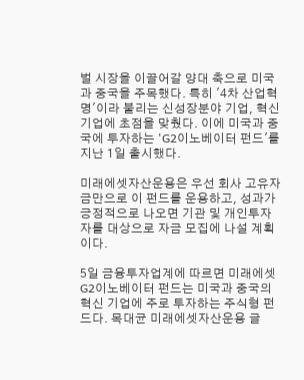벌 시장을 이끌어갈 양대 축으로 미국과 중국을 주목했다. 특히 '4차 산업혁명'이라 불리는 신성장분야 기업, 혁신기업에 초점을 맞췄다. 이에 미국과 중국에 투자하는 'G2이노베이터 펀드'를 지난 1일 출시했다.

미래에셋자산운용은 우선 회사 고유자금만으로 이 펀드를 운용하고, 성과가 긍정적으로 나오면 기관 및 개인투자자를 대상으로 자금 모집에 나설 계획이다.

5일 금융투자업계에 따르면 미래에셋 G2이노베이터 펀드는 미국과 중국의 혁신 기업에 주로 투자하는 주식형 펀드다. 목대균 미래에셋자산운용 글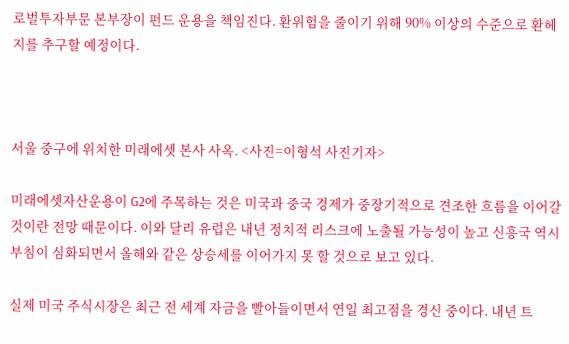로벌투자부문 본부장이 펀드 운용을 책임진다. 환위험을 줄이기 위해 90% 이상의 수준으로 환헤지를 추구할 예정이다.



서울 중구에 위치한 미래에셋 본사 사옥. <사진=이형석 사진기자>

미래에셋자산운용이 G2에 주목하는 것은 미국과 중국 경제가 중장기적으로 견조한 흐름을 이어갈 것이란 전망 때문이다. 이와 달리 유럽은 내년 정치적 리스크에 노출될 가능성이 높고 신흥국 역시 부침이 심화되면서 올해와 같은 상승세를 이어가지 못 할 것으로 보고 있다.

실제 미국 주식시장은 최근 전 세계 자금을 빨아들이면서 연일 최고점을 경신 중이다. 내년 트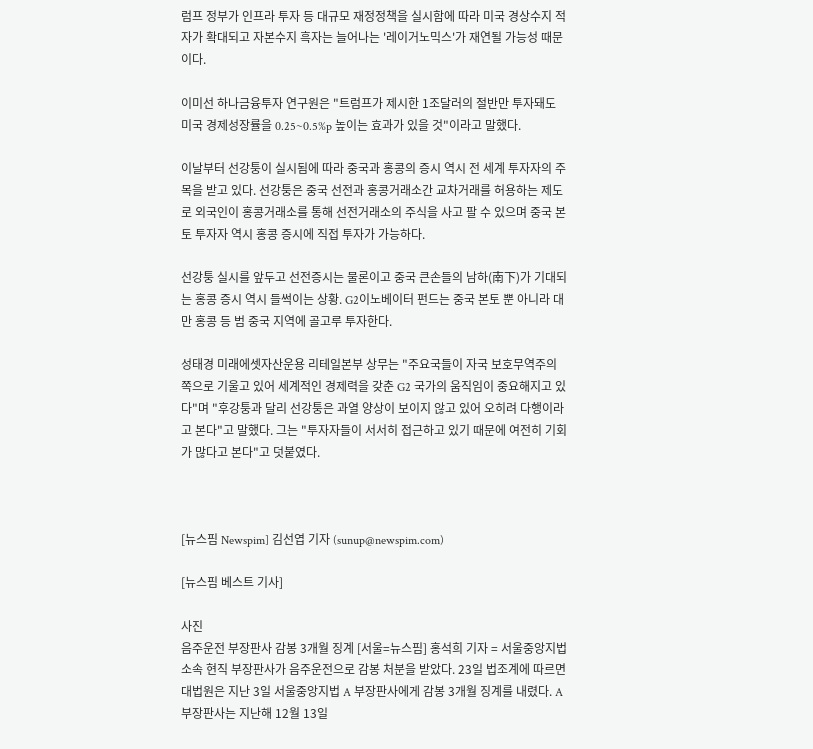럼프 정부가 인프라 투자 등 대규모 재정정책을 실시함에 따라 미국 경상수지 적자가 확대되고 자본수지 흑자는 늘어나는 '레이거노믹스'가 재연될 가능성 때문이다.

이미선 하나금융투자 연구원은 "트럼프가 제시한 1조달러의 절반만 투자돼도 미국 경제성장률을 0.25~0.5%p 높이는 효과가 있을 것"이라고 말했다.

이날부터 선강퉁이 실시됨에 따라 중국과 홍콩의 증시 역시 전 세계 투자자의 주목을 받고 있다. 선강퉁은 중국 선전과 홍콩거래소간 교차거래를 허용하는 제도로 외국인이 홍콩거래소를 통해 선전거래소의 주식을 사고 팔 수 있으며 중국 본토 투자자 역시 홍콩 증시에 직접 투자가 가능하다.

선강퉁 실시를 앞두고 선전증시는 물론이고 중국 큰손들의 남하(南下)가 기대되는 홍콩 증시 역시 들썩이는 상황. G2이노베이터 펀드는 중국 본토 뿐 아니라 대만 홍콩 등 범 중국 지역에 골고루 투자한다.

성태경 미래에셋자산운용 리테일본부 상무는 "주요국들이 자국 보호무역주의 쪽으로 기울고 있어 세계적인 경제력을 갖춘 G2 국가의 움직임이 중요해지고 있다"며 "후강퉁과 달리 선강퉁은 과열 양상이 보이지 않고 있어 오히려 다행이라고 본다"고 말했다. 그는 "투자자들이 서서히 접근하고 있기 때문에 여전히 기회가 많다고 본다"고 덧붙였다.



[뉴스핌 Newspim] 김선엽 기자 (sunup@newspim.com)

[뉴스핌 베스트 기사]

사진
음주운전 부장판사 감봉 3개월 징계 [서울=뉴스핌] 홍석희 기자 = 서울중앙지법 소속 현직 부장판사가 음주운전으로 감봉 처분을 받았다. 23일 법조계에 따르면 대법원은 지난 3일 서울중앙지법 A 부장판사에게 감봉 3개월 징계를 내렸다. A 부장판사는 지난해 12월 13일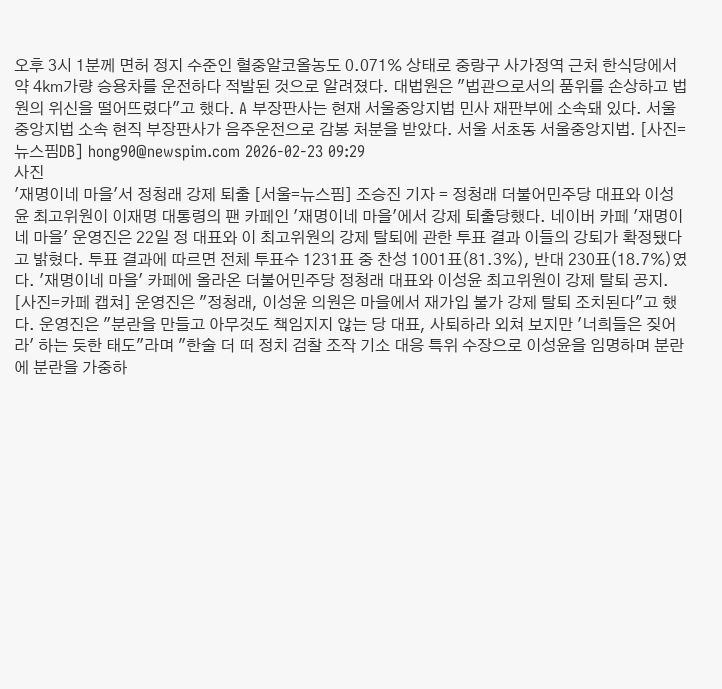오후 3시 1분께 면허 정지 수준인 혈중알코올농도 0.071% 상태로 중랑구 사가정역 근처 한식당에서 약 4㎞가량 승용차를 운전하다 적발된 것으로 알려졌다. 대법원은 "법관으로서의 품위를 손상하고 법원의 위신을 떨어뜨렸다"고 했다. A 부장판사는 현재 서울중앙지법 민사 재판부에 소속돼 있다. 서울중앙지법 소속 현직 부장판사가 음주운전으로 감봉 처분을 받았다. 서울 서초동 서울중앙지법. [사진=뉴스핌DB] hong90@newspim.com 2026-02-23 09:29
사진
'재명이네 마을'서 정청래 강제 퇴출 [서울=뉴스핌] 조승진 기자 = 정청래 더불어민주당 대표와 이성윤 최고위원이 이재명 대통령의 팬 카페인 '재명이네 마을'에서 강제 퇴출당했다. 네이버 카페 '재명이네 마을' 운영진은 22일 정 대표와 이 최고위원의 강제 탈퇴에 관한 투표 결과 이들의 강퇴가 확정됐다고 밝혔다. 투표 결과에 따르면 전체 투표수 1231표 중 찬성 1001표(81.3%), 반대 230표(18.7%)였다. '재명이네 마을' 카페에 올라온 더불어민주당 정청래 대표와 이성윤 최고위원이 강제 탈퇴 공지. [사진=카페 캡쳐] 운영진은 "정청래, 이성윤 의원은 마을에서 재가입 불가 강제 탈퇴 조치된다"고 했다. 운영진은 "분란을 만들고 아무것도 책임지지 않는 당 대표, 사퇴하라 외쳐 보지만 '너희들은 짖어라' 하는 듯한 태도"라며 "한술 더 떠 정치 검찰 조작 기소 대응 특위 수장으로 이성윤을 임명하며 분란에 분란을 가중하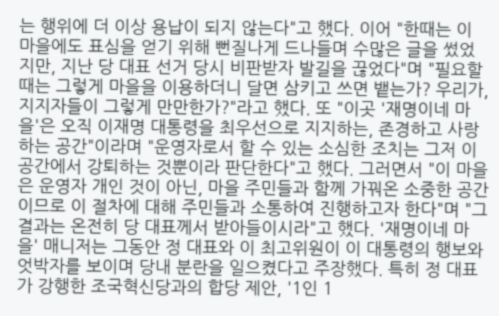는 행위에 더 이상 용납이 되지 않는다"고 했다. 이어 "한때는 이 마을에도 표심을 얻기 위해 뻔질나게 드나들며 수많은 글을 썼었지만, 지난 당 대표 선거 당시 비판받자 발길을 끊었다"며 "필요할 때는 그렇게 마을을 이용하더니 달면 삼키고 쓰면 뱉는가? 우리가, 지지자들이 그렇게 만만한가?"라고 했다. 또 "이곳 '재명이네 마을'은 오직 이재명 대통령을 최우선으로 지지하는, 존경하고 사랑하는 공간"이라며 "운영자로서 할 수 있는 소심한 조치는 그저 이 공간에서 강퇴하는 것뿐이라 판단한다"고 했다. 그러면서 "이 마을은 운영자 개인 것이 아닌, 마을 주민들과 함께 가꿔온 소중한 공간이므로 이 절차에 대해 주민들과 소통하여 진행하고자 한다"며 "그 결과는 온전히 당 대표께서 받아들이시라"고 했다. '재명이네 마을' 매니저는 그동안 정 대표와 이 최고위원이 이 대통령의 행보와 엇박자를 보이며 당내 분란을 일으켰다고 주장했다. 특히 정 대표가 강행한 조국혁신당과의 합당 제안, '1인 1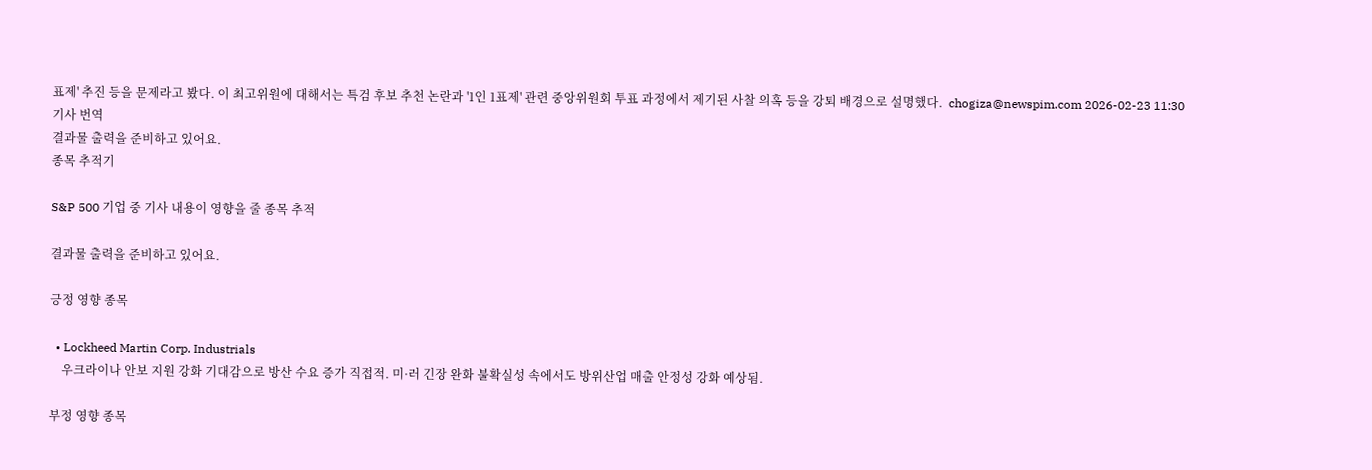표제' 추진 등을 문제라고 봤다. 이 최고위원에 대해서는 특검 후보 추천 논란과 '1인 1표제' 관련 중앙위원회 투표 과정에서 제기된 사찰 의혹 등을 강퇴 배경으로 설명했다.  chogiza@newspim.com 2026-02-23 11:30
기사 번역
결과물 출력을 준비하고 있어요.
종목 추적기

S&P 500 기업 중 기사 내용이 영향을 줄 종목 추적

결과물 출력을 준비하고 있어요.

긍정 영향 종목

  • Lockheed Martin Corp. Industrials
    우크라이나 안보 지원 강화 기대감으로 방산 수요 증가 직접적. 미·러 긴장 완화 불확실성 속에서도 방위산업 매출 안정성 강화 예상됨.

부정 영향 종목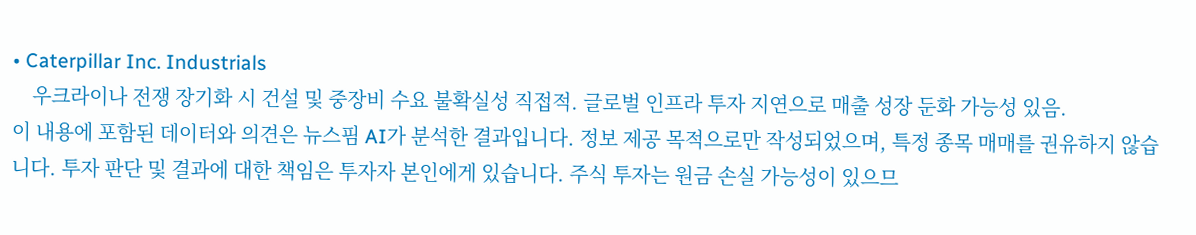• Caterpillar Inc. Industrials
    우크라이나 전쟁 장기화 시 건설 및 중장비 수요 불확실성 직접적. 글로벌 인프라 투자 지연으로 매출 성장 둔화 가능성 있음.
이 내용에 포함된 데이터와 의견은 뉴스핌 AI가 분석한 결과입니다. 정보 제공 목적으로만 작성되었으며, 특정 종목 매매를 권유하지 않습니다. 투자 판단 및 결과에 대한 책임은 투자자 본인에게 있습니다. 주식 투자는 원금 손실 가능성이 있으므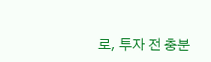로, 투자 전 충분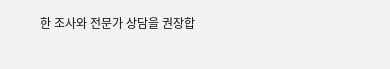한 조사와 전문가 상담을 권장합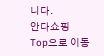니다.
안다쇼핑
Top으로 이동